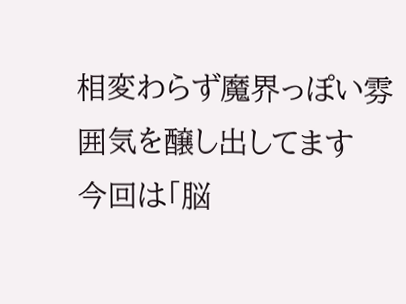相変わらず魔界っぽい雰囲気を醸し出してます
今回は「脳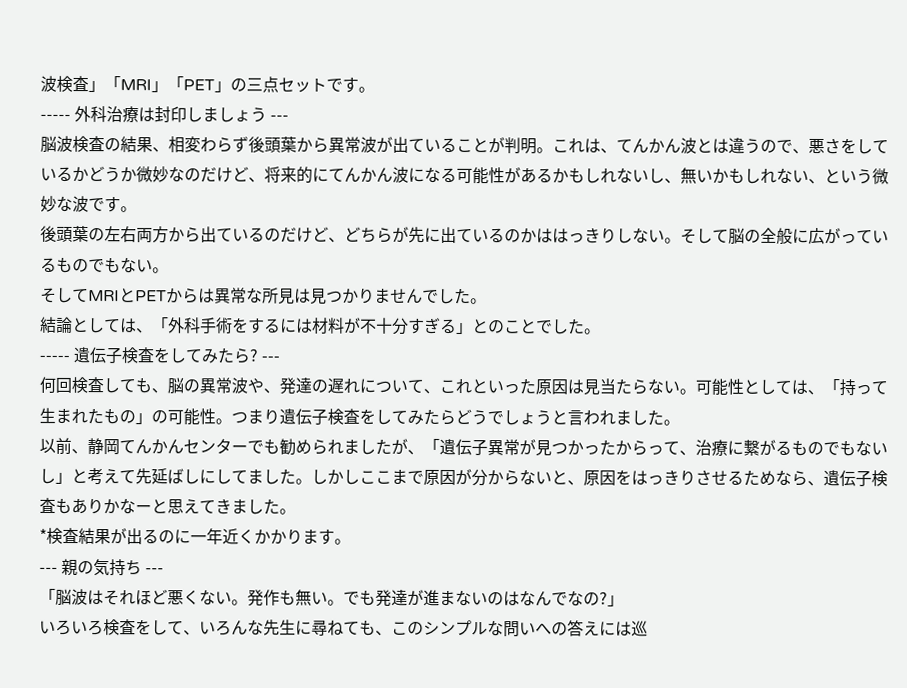波検査」「MRI」「PET」の三点セットです。
----- 外科治療は封印しましょう ---
脳波検査の結果、相変わらず後頭葉から異常波が出ていることが判明。これは、てんかん波とは違うので、悪さをしているかどうか微妙なのだけど、将来的にてんかん波になる可能性があるかもしれないし、無いかもしれない、という微妙な波です。
後頭葉の左右両方から出ているのだけど、どちらが先に出ているのかははっきりしない。そして脳の全般に広がっているものでもない。
そしてMRIとPETからは異常な所見は見つかりませんでした。
結論としては、「外科手術をするには材料が不十分すぎる」とのことでした。
----- 遺伝子検査をしてみたら? ---
何回検査しても、脳の異常波や、発達の遅れについて、これといった原因は見当たらない。可能性としては、「持って生まれたもの」の可能性。つまり遺伝子検査をしてみたらどうでしょうと言われました。
以前、静岡てんかんセンターでも勧められましたが、「遺伝子異常が見つかったからって、治療に繋がるものでもないし」と考えて先延ばしにしてました。しかしここまで原因が分からないと、原因をはっきりさせるためなら、遺伝子検査もありかなーと思えてきました。
*検査結果が出るのに一年近くかかります。
--- 親の気持ち ---
「脳波はそれほど悪くない。発作も無い。でも発達が進まないのはなんでなの?」
いろいろ検査をして、いろんな先生に尋ねても、このシンプルな問いへの答えには巡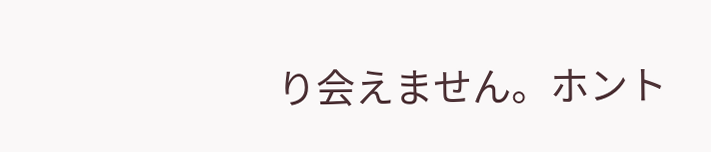り会えません。ホント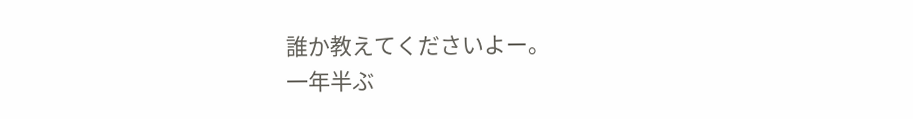誰か教えてくださいよー。
一年半ぶ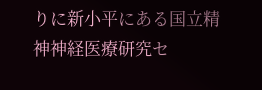りに新小平にある国立精神神経医療研究セ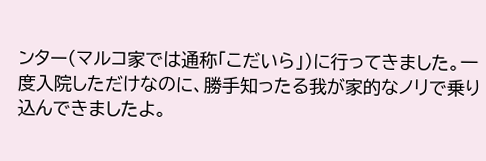ンター(マルコ家では通称「こだいら」)に行ってきました。一度入院しただけなのに、勝手知ったる我が家的なノリで乗り込んできましたよ。